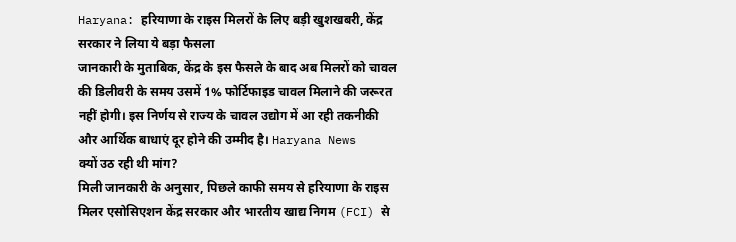Haryana: हरियाणा के राइस मिलरों के लिए बड़ी खुशखबरी, केंद्र सरकार ने लिया ये बड़ा फैसला
जानकारी के मुताबिक, केंद्र के इस फैसले के बाद अब मिलरों को चावल की डिलीवरी के समय उसमें 1% फोर्टिफाइड चावल मिलाने की जरूरत नहीं होगी। इस निर्णय से राज्य के चावल उद्योग में आ रही तकनीकी और आर्थिक बाधाएं दूर होने की उम्मीद है। Haryana News
क्यों उठ रही थी मांग?
मिली जानकारी के अनुसार, पिछले काफी समय से हरियाणा के राइस मिलर एसोसिएशन केंद्र सरकार और भारतीय खाद्य निगम (FCI) से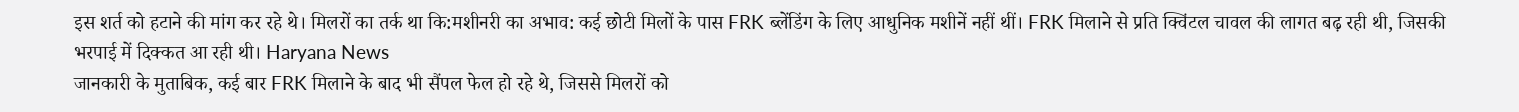इस शर्त को हटाने की मांग कर रहे थे। मिलरों का तर्क था कि:मशीनरी का अभाव: कई छोटी मिलों के पास FRK ब्लेंडिंग के लिए आधुनिक मशीनें नहीं थीं। FRK मिलाने से प्रति क्विंटल चावल की लागत बढ़ रही थी, जिसकी भरपाई में दिक्कत आ रही थी। Haryana News
जानकारी के मुताबिक, कई बार FRK मिलाने के बाद भी सैंपल फेल हो रहे थे, जिससे मिलरों को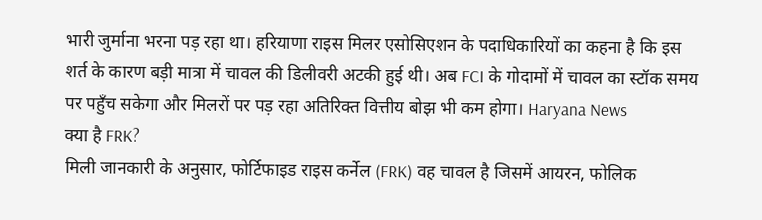भारी जुर्माना भरना पड़ रहा था। हरियाणा राइस मिलर एसोसिएशन के पदाधिकारियों का कहना है कि इस शर्त के कारण बड़ी मात्रा में चावल की डिलीवरी अटकी हुई थी। अब FCI के गोदामों में चावल का स्टॉक समय पर पहुँच सकेगा और मिलरों पर पड़ रहा अतिरिक्त वित्तीय बोझ भी कम होगा। Haryana News
क्या है FRK?
मिली जानकारी के अनुसार, फोर्टिफाइड राइस कर्नेल (FRK) वह चावल है जिसमें आयरन, फोलिक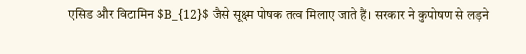एसिड और विटामिन $B_{12}$ जैसे सूक्ष्म पोषक तत्व मिलाए जाते हैं। सरकार ने कुपोषण से लड़ने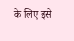के लिए इसे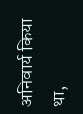अनिवार्य किया था,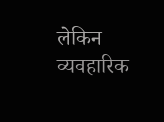लेकिन व्यवहारिक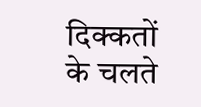दिक्कतों के चलते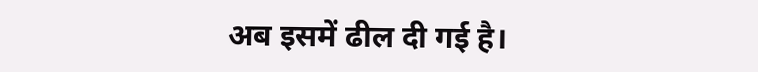अब इसमें ढील दी गई है।